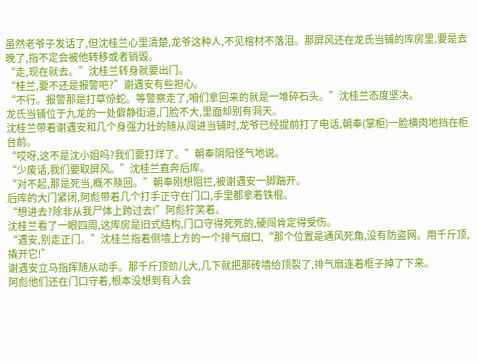虽然老爷子发话了,但沈桂兰心里清楚,龙爷这种人,不见棺材不落泪。那屏风还在龙氏当铺的库房里,要是去晚了,指不定会被他转移或者销毁。
“走,现在就去。”沈桂兰转身就要出门。
“桂兰,要不还是报警吧?”谢遇安有些担心。
“不行。报警那是打草惊蛇。等警察走了,咱们拿回来的就是一堆碎石头。”沈桂兰态度坚决。
龙氏当铺位于九龙的一处僻静街道,门脸不大,里面却别有洞天。
沈桂兰带着谢遇安和几个身强力壮的随从闯进当铺时,龙爷已经提前打了电话,朝奉(掌柜)一脸横肉地挡在柜台前。
“哎呀,这不是沈小姐吗?我们要打烊了。”朝奉阴阳怪气地说。
“少废话,我们要取屏风。”沈桂兰直奔后库。
“对不起,那是死当,概不赎回。”朝奉刚想阻拦,被谢遇安一脚踹开。
后库的大门紧闭,阿彪带着几个打手正守在门口,手里都拿着铁棍。
“想进去?除非从我尸体上跨过去!”阿彪狞笑着。
沈桂兰看了一眼四周,这库房是旧式结构,门口守得死死的,硬闯肯定得受伤。
“遇安,别走正门。”沈桂兰指着侧墙上方的一个排气扇口,“那个位置是通风死角,没有防盗网。用千斤顶,撬开它!”
谢遇安立马指挥随从动手。那千斤顶劲儿大,几下就把那砖墙给顶裂了,排气扇连着框子掉了下来。
阿彪他们还在门口守着,根本没想到有人会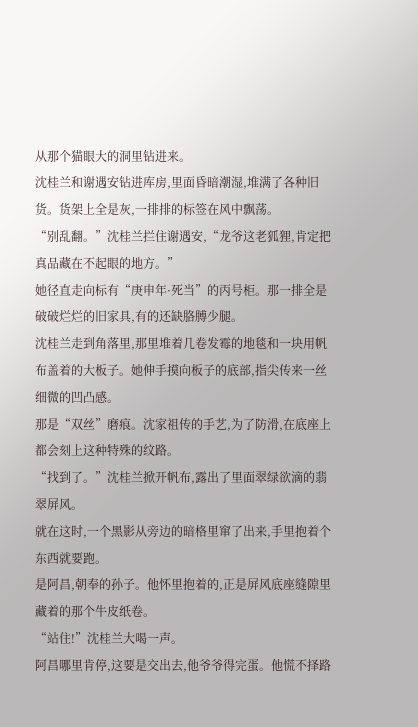从那个猫眼大的洞里钻进来。
沈桂兰和谢遇安钻进库房,里面昏暗潮湿,堆满了各种旧货。货架上全是灰,一排排的标签在风中飘荡。
“别乱翻。”沈桂兰拦住谢遇安,“龙爷这老狐狸,肯定把真品藏在不起眼的地方。”
她径直走向标有“庚申年·死当”的丙号柜。那一排全是破破烂烂的旧家具,有的还缺胳膊少腿。
沈桂兰走到角落里,那里堆着几卷发霉的地毯和一块用帆布盖着的大板子。她伸手摸向板子的底部,指尖传来一丝细微的凹凸感。
那是“双丝”磨痕。沈家祖传的手艺,为了防滑,在底座上都会刻上这种特殊的纹路。
“找到了。”沈桂兰掀开帆布,露出了里面翠绿欲滴的翡翠屏风。
就在这时,一个黑影从旁边的暗格里窜了出来,手里抱着个东西就要跑。
是阿昌,朝奉的孙子。他怀里抱着的,正是屏风底座缝隙里藏着的那个牛皮纸卷。
“站住!”沈桂兰大喝一声。
阿昌哪里肯停,这要是交出去,他爷爷得完蛋。他慌不择路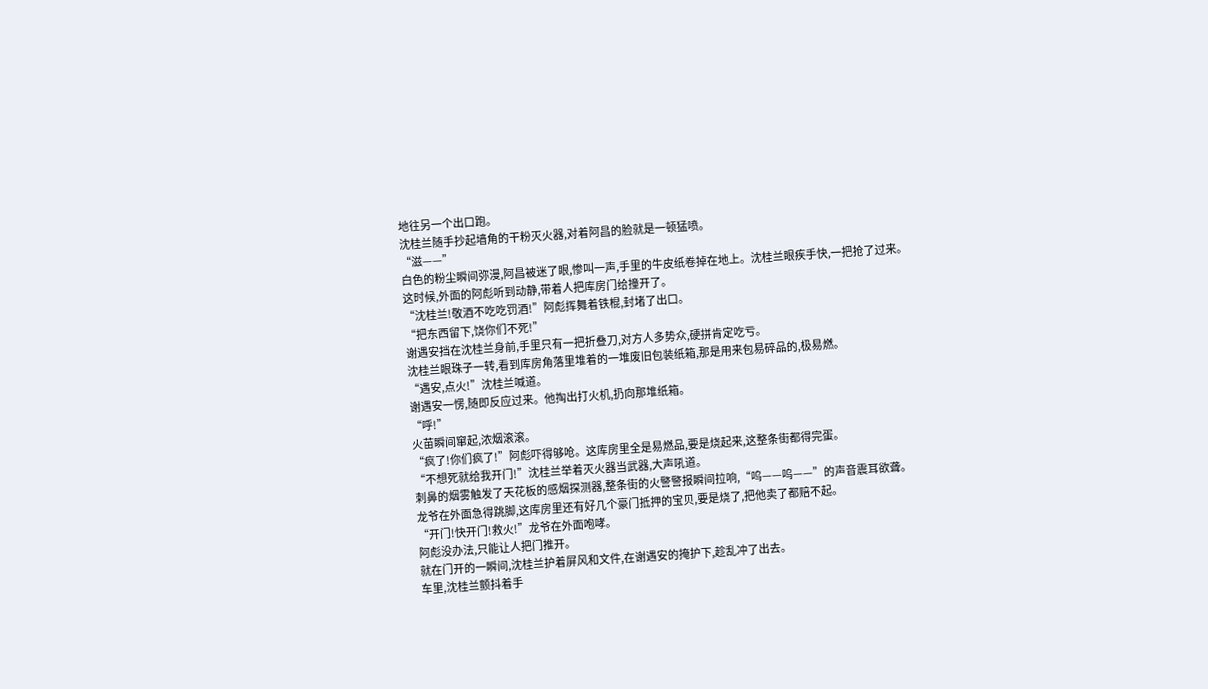地往另一个出口跑。
沈桂兰随手抄起墙角的干粉灭火器,对着阿昌的脸就是一顿猛喷。
“滋——”
白色的粉尘瞬间弥漫,阿昌被迷了眼,惨叫一声,手里的牛皮纸卷掉在地上。沈桂兰眼疾手快,一把抢了过来。
这时候,外面的阿彪听到动静,带着人把库房门给撞开了。
“沈桂兰!敬酒不吃吃罚酒!”阿彪挥舞着铁棍,封堵了出口。
“把东西留下,饶你们不死!”
谢遇安挡在沈桂兰身前,手里只有一把折叠刀,对方人多势众,硬拼肯定吃亏。
沈桂兰眼珠子一转,看到库房角落里堆着的一堆废旧包装纸箱,那是用来包易碎品的,极易燃。
“遇安,点火!”沈桂兰喊道。
谢遇安一愣,随即反应过来。他掏出打火机,扔向那堆纸箱。
“呼!”
火苗瞬间窜起,浓烟滚滚。
“疯了!你们疯了!”阿彪吓得够呛。这库房里全是易燃品,要是烧起来,这整条街都得完蛋。
“不想死就给我开门!”沈桂兰举着灭火器当武器,大声吼道。
刺鼻的烟雾触发了天花板的感烟探测器,整条街的火警警报瞬间拉响,“呜——呜——”的声音震耳欲聋。
龙爷在外面急得跳脚,这库房里还有好几个豪门抵押的宝贝,要是烧了,把他卖了都赔不起。
“开门!快开门!救火!”龙爷在外面咆哮。
阿彪没办法,只能让人把门推开。
就在门开的一瞬间,沈桂兰护着屏风和文件,在谢遇安的掩护下,趁乱冲了出去。
车里,沈桂兰颤抖着手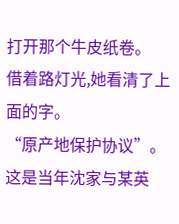打开那个牛皮纸卷。
借着路灯光,她看清了上面的字。
“原产地保护协议”。
这是当年沈家与某英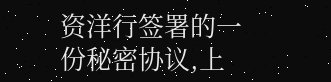资洋行签署的一份秘密协议,上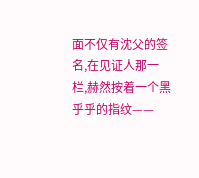面不仅有沈父的签名,在见证人那一栏,赫然按着一个黑乎乎的指纹——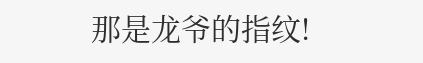那是龙爷的指纹!